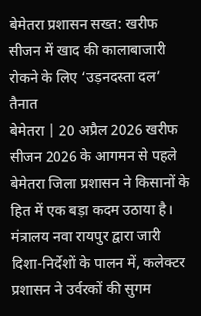बेमेतरा प्रशासन सख्त: खरीफ सीजन में खाद की कालाबाजारी रोकने के लिए ‘उड़नदस्ता दल’ तैनात
बेमेतरा | 20 अप्रैल 2026 खरीफ सीजन 2026 के आगमन से पहले बेमेतरा जिला प्रशासन ने किसानों के हित में एक बड़ा कदम उठाया है। मंत्रालय नवा रायपुर द्वारा जारी दिशा-निर्देशों के पालन में, कलेक्टर प्रशासन ने उर्वरकों की सुगम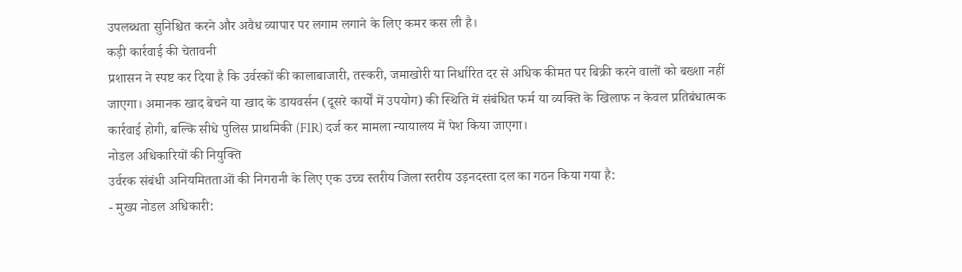उपलब्धता सुनिश्चित करने और अवैध व्यापार पर लगाम लगाने के लिए कमर कस ली है।
कड़ी कार्रवाई की चेतावनी
प्रशासन ने स्पष्ट कर दिया है कि उर्वरकों की कालाबाजारी, तस्करी, जमाखोरी या निर्धारित दर से अधिक कीमत पर बिक्री करने वालों को बख्शा नहीं जाएगा। अमानक खाद बेचने या खाद के डायवर्सन (दूसरे कार्यों में उपयोग) की स्थिति में संबंधित फर्म या व्यक्ति के खिलाफ न केवल प्रतिबंधात्मक कार्रवाई होगी, बल्कि सीधे पुलिस प्राथमिकी (FIR) दर्ज कर मामला न्यायालय में पेश किया जाएगा।
नोडल अधिकारियों की नियुक्ति
उर्वरक संबंधी अनियमितताओं की निगरानी के लिए एक उच्च स्तरीय जिला स्तरीय उड़नदस्ता दल का गठन किया गया है:
- मुख्य नोडल अधिकारी: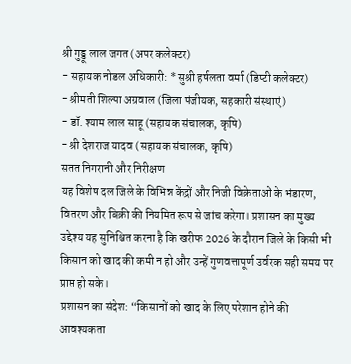श्री गुड्डू लाल जगत (अपर कलेक्टर)
- सहायक नोडल अधिकारी: * सुश्री हर्षलता वर्मा (डिप्टी कलेक्टर)
- श्रीमती शिल्पा अग्रवाल (जिला पंजीयक, सहकारी संस्थाएं)
- डॉ. श्याम लाल साहू (सहायक संचालक, कृषि)
- श्री देशराज यादव (सहायक संचालक, कृषि)
सतत निगरानी और निरीक्षण
यह विशेष दल जिले के विभिन्न केंद्रों और निजी विक्रेताओं के भंडारण, वितरण और बिक्री की नियमित रूप से जांच करेगा। प्रशासन का मुख्य उद्देश्य यह सुनिश्चित करना है कि खरीफ 2026 के दौरान जिले के किसी भी किसान को खाद की कमी न हो और उन्हें गुणवत्तापूर्ण उर्वरक सही समय पर प्राप्त हो सके।
प्रशासन का संदेश: “किसानों को खाद के लिए परेशान होने की आवश्यकता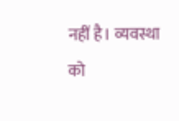नहीं है। व्यवस्था को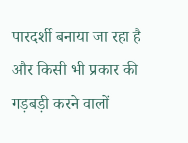पारदर्शी बनाया जा रहा है और किसी भी प्रकार की गड़बड़ी करने वालों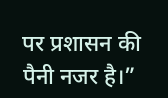पर प्रशासन की पैनी नजर है।”